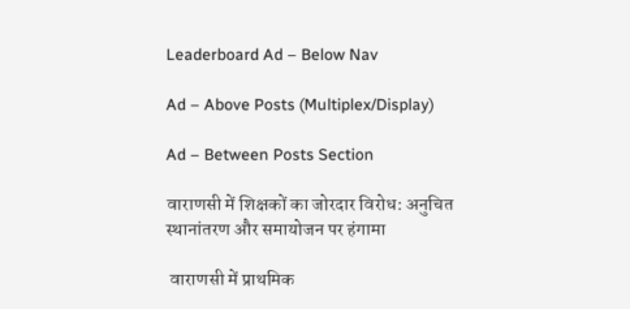Leaderboard Ad – Below Nav

Ad – Above Posts (Multiplex/Display)

Ad – Between Posts Section

वाराणसी में शिक्षकों का जोरदार विरोध: अनुचित स्थानांतरण और समायोजन पर हंगामा

 वाराणसी में प्राथमिक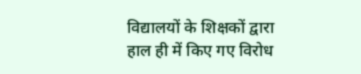विद्यालयों के शिक्षकों द्वारा हाल ही में किए गए विरोध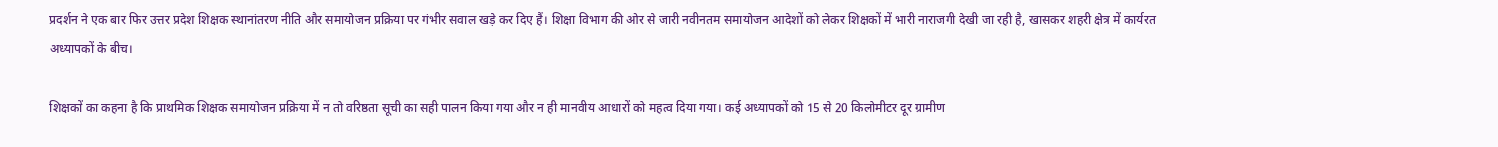प्रदर्शन ने एक बार फिर उत्तर प्रदेश शिक्षक स्थानांतरण नीति और समायोजन प्रक्रिया पर गंभीर सवाल खड़े कर दिए हैं। शिक्षा विभाग की ओर से जारी नवीनतम समायोजन आदेशों को लेकर शिक्षकों में भारी नाराजगी देखी जा रही है, खासकर शहरी क्षेत्र में कार्यरत अध्यापकों के बीच।

शिक्षकों का कहना है कि प्राथमिक शिक्षक समायोजन प्रक्रिया में न तो वरिष्ठता सूची का सही पालन किया गया और न ही मानवीय आधारों को महत्व दिया गया। कई अध्यापकों को 15 से 20 किलोमीटर दूर ग्रामीण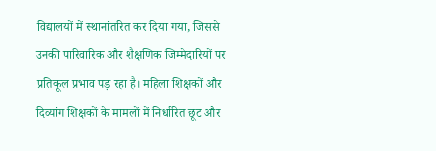विद्यालयों में स्थानांतरित कर दिया गया, जिससे उनकी पारिवारिक और शैक्षणिक जिम्मेदारियों पर प्रतिकूल प्रभाव पड़ रहा है। महिला शिक्षकों और दिव्यांग शिक्षकों के मामलों में निर्धारित छूट और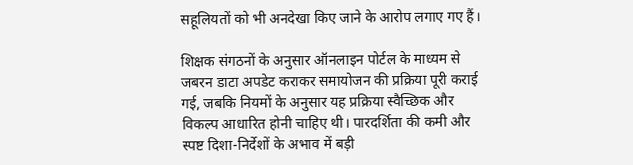सहूलियतों को भी अनदेखा किए जाने के आरोप लगाए गए हैं।

शिक्षक संगठनों के अनुसार ऑनलाइन पोर्टल के माध्यम से जबरन डाटा अपडेट कराकर समायोजन की प्रक्रिया पूरी कराई गई, जबकि नियमों के अनुसार यह प्रक्रिया स्वैच्छिक और विकल्प आधारित होनी चाहिए थी। पारदर्शिता की कमी और स्पष्ट दिशा-निर्देशों के अभाव में बड़ी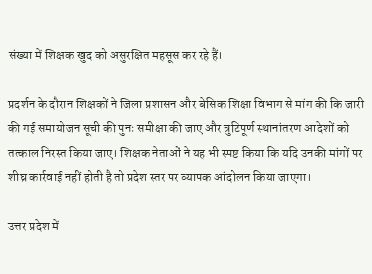संख्या में शिक्षक खुद को असुरक्षित महसूस कर रहे हैं।

प्रदर्शन के दौरान शिक्षकों ने जिला प्रशासन और बेसिक शिक्षा विभाग से मांग की कि जारी की गई समायोजन सूची की पुनः समीक्षा की जाए और त्रुटिपूर्ण स्थानांतरण आदेशों को तत्काल निरस्त किया जाए। शिक्षक नेताओं ने यह भी स्पष्ट किया कि यदि उनकी मांगों पर शीघ्र कार्रवाई नहीं होती है तो प्रदेश स्तर पर व्यापक आंदोलन किया जाएगा।

उत्तर प्रदेश में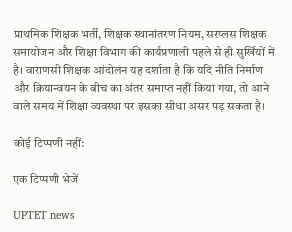प्राथमिक शिक्षक भर्ती, शिक्षक स्थानांतरण नियम, सरप्लस शिक्षक समायोजन और शिक्षा विभाग की कार्यप्रणाली पहले से ही सुर्खियों में है। वाराणसी शिक्षक आंदोलन यह दर्शाता है कि यदि नीति निर्माण और क्रियान्वयन के बीच का अंतर समाप्त नहीं किया गया, तो आने वाले समय में शिक्षा व्यवस्था पर इसका सीधा असर पड़ सकता है।

कोई टिप्पणी नहीं:

एक टिप्पणी भेजें

UPTET news